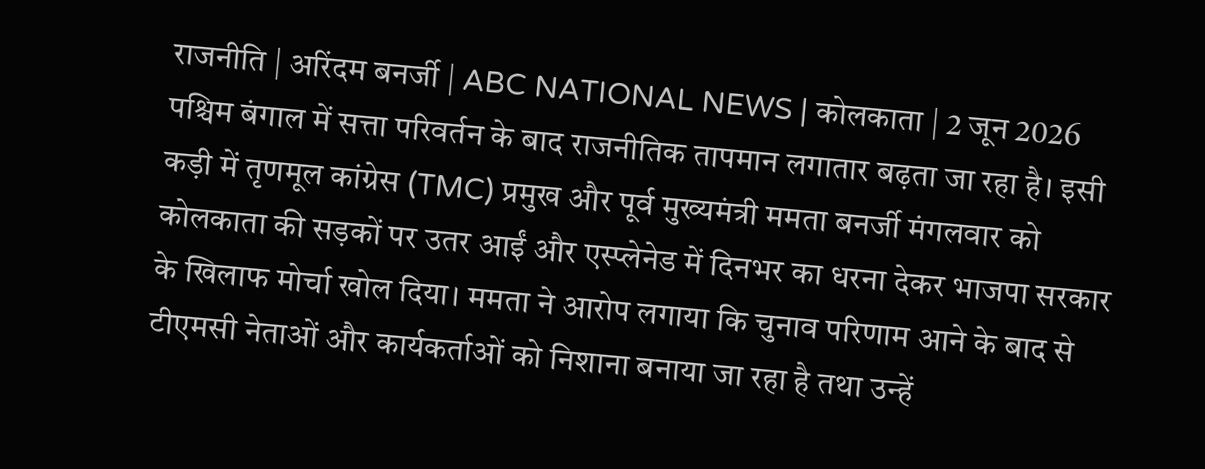राजनीति | अरिंदम बनर्जी | ABC NATIONAL NEWS | कोलकाता | 2 जून 2026
पश्चिम बंगाल में सत्ता परिवर्तन के बाद राजनीतिक तापमान लगातार बढ़ता जा रहा है। इसी कड़ी में तृणमूल कांग्रेस (TMC) प्रमुख और पूर्व मुख्यमंत्री ममता बनर्जी मंगलवार को कोलकाता की सड़कों पर उतर आईं और एस्प्लेनेड में दिनभर का धरना देकर भाजपा सरकार के खिलाफ मोर्चा खोल दिया। ममता ने आरोप लगाया कि चुनाव परिणाम आने के बाद से टीएमसी नेताओं और कार्यकर्ताओं को निशाना बनाया जा रहा है तथा उन्हें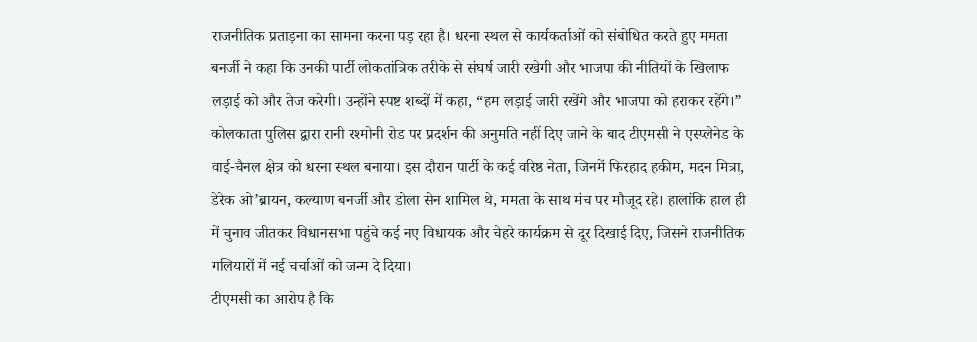राजनीतिक प्रताड़ना का सामना करना पड़ रहा है। धरना स्थल से कार्यकर्ताओं को संबोधित करते हुए ममता बनर्जी ने कहा कि उनकी पार्टी लोकतांत्रिक तरीके से संघर्ष जारी रखेगी और भाजपा की नीतियों के खिलाफ लड़ाई को और तेज करेगी। उन्होंने स्पष्ट शब्दों में कहा, “हम लड़ाई जारी रखेंगे और भाजपा को हराकर रहेंगे।”
कोलकाता पुलिस द्वारा रानी रश्मोनी रोड पर प्रदर्शन की अनुमति नहीं दिए जाने के बाद टीएमसी ने एस्प्लेनेड के वाई-चैनल क्षेत्र को धरना स्थल बनाया। इस दौरान पार्टी के कई वरिष्ठ नेता, जिनमें फिरहाद हकीम, मदन मित्रा, डेरेक ओ’ब्रायन, कल्याण बनर्जी और डोला सेन शामिल थे, ममता के साथ मंच पर मौजूद रहे। हालांकि हाल ही में चुनाव जीतकर विधानसभा पहुंचे कई नए विधायक और चेहरे कार्यक्रम से दूर दिखाई दिए, जिसने राजनीतिक गलियारों में नई चर्चाओं को जन्म दे दिया।
टीएमसी का आरोप है कि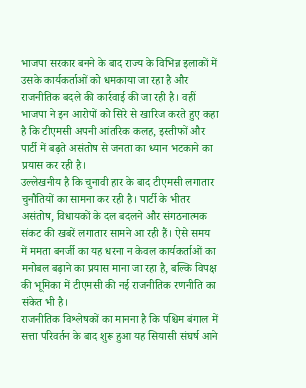भाजपा सरकार बनने के बाद राज्य के विभिन्न इलाकों में उसके कार्यकर्ताओं को धमकाया जा रहा है और राजनीतिक बदले की कार्रवाई की जा रही है। वहीं भाजपा ने इन आरोपों को सिरे से खारिज करते हुए कहा है कि टीएमसी अपनी आंतरिक कलह, इस्तीफों और पार्टी में बढ़ते असंतोष से जनता का ध्यान भटकाने का प्रयास कर रही है।
उल्लेखनीय है कि चुनावी हार के बाद टीएमसी लगातार चुनौतियों का सामना कर रही है। पार्टी के भीतर असंतोष, विधायकों के दल बदलने और संगठनात्मक संकट की खबरें लगातार सामने आ रही हैं। ऐसे समय में ममता बनर्जी का यह धरना न केवल कार्यकर्ताओं का मनोबल बढ़ाने का प्रयास माना जा रहा है, बल्कि विपक्ष की भूमिका में टीएमसी की नई राजनीतिक रणनीति का संकेत भी है।
राजनीतिक विश्लेषकों का मानना है कि पश्चिम बंगाल में सत्ता परिवर्तन के बाद शुरू हुआ यह सियासी संघर्ष आने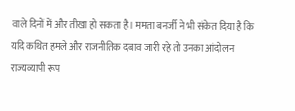वाले दिनों में और तीखा हो सकता है। ममता बनर्जी ने भी संकेत दिया है कि यदि कथित हमले और राजनीतिक दबाव जारी रहे तो उनका आंदोलन राज्यव्यापी रूप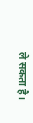ले सकता है।